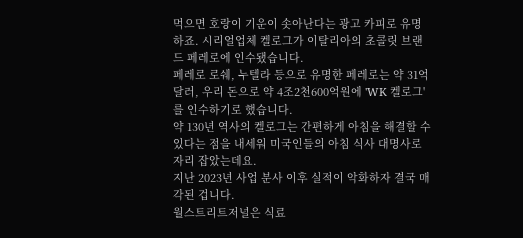먹으면 호랑이 기운이 솟아난다는 광고 카피로 유명하죠. 시리얼업체 켈로그가 이탈리아의 초콜릿 브랜드 페레로에 인수됐습니다.
페레로 로쉐, 누텔라 등으로 유명한 페레로는 약 31억 달러, 우리 돈으로 약 4조2천600억원에 'WK 켈로그'를 인수하기로 했습니다.
약 130년 역사의 켈로그는 간편하게 아침을 해결할 수 있다는 점을 내세워 미국인들의 아침 식사 대명사로 자리 잡았는데요.
지난 2023년 사업 분사 이후 실적이 악화하자 결국 매각된 겁니다.
월스트리트저널은 식료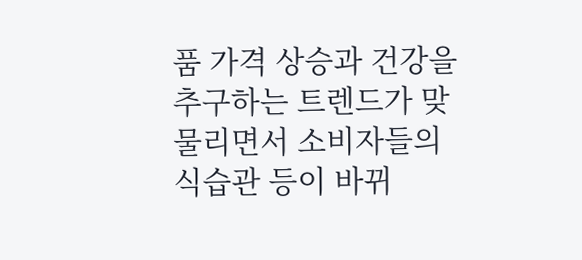품 가격 상승과 건강을 추구하는 트렌드가 맞물리면서 소비자들의 식습관 등이 바뀌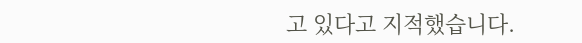고 있다고 지적했습니다.